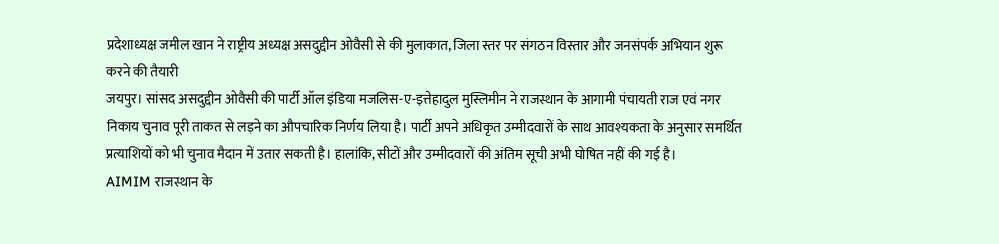प्रदेशाध्यक्ष जमील खान ने राष्ट्रीय अध्यक्ष असदुद्दीन ओवैसी से की मुलाकात, जिला स्तर पर संगठन विस्तार और जनसंपर्क अभियान शुरू करने की तैयारी
जयपुर। सांसद असदुद्दीन ओवैसी की पार्टी ऑल इंडिया मजलिस-ए-इत्तेहादुल मुस्लिमीन ने राजस्थान के आगामी पंचायती राज एवं नगर निकाय चुनाव पूरी ताकत से लड़ने का औपचारिक निर्णय लिया है। पार्टी अपने अधिकृत उम्मीदवारों के साथ आवश्यकता के अनुसार समर्थित प्रत्याशियों को भी चुनाव मैदान में उतार सकती है। हालांकि, सीटों और उम्मीदवारों की अंतिम सूची अभी घोषित नहीं की गई है।
AIMIM राजस्थान के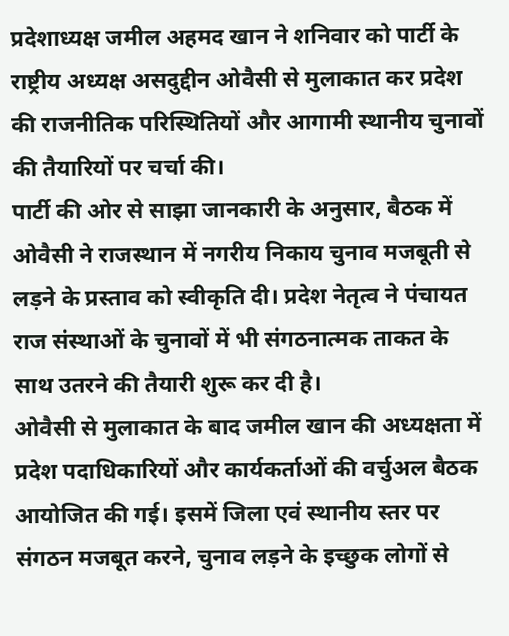प्रदेशाध्यक्ष जमील अहमद खान ने शनिवार को पार्टी के राष्ट्रीय अध्यक्ष असदुद्दीन ओवैसी से मुलाकात कर प्रदेश की राजनीतिक परिस्थितियों और आगामी स्थानीय चुनावों की तैयारियों पर चर्चा की।
पार्टी की ओर से साझा जानकारी के अनुसार, बैठक में ओवैसी ने राजस्थान में नगरीय निकाय चुनाव मजबूती से लड़ने के प्रस्ताव को स्वीकृति दी। प्रदेश नेतृत्व ने पंचायत राज संस्थाओं के चुनावों में भी संगठनात्मक ताकत के साथ उतरने की तैयारी शुरू कर दी है।
ओवैसी से मुलाकात के बाद जमील खान की अध्यक्षता में प्रदेश पदाधिकारियों और कार्यकर्ताओं की वर्चुअल बैठक आयोजित की गई। इसमें जिला एवं स्थानीय स्तर पर संगठन मजबूत करने, चुनाव लड़ने के इच्छुक लोगों से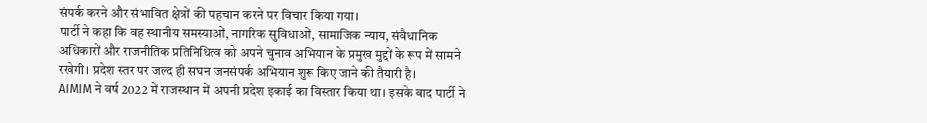संपर्क करने और संभावित क्षेत्रों की पहचान करने पर विचार किया गया।
पार्टी ने कहा कि वह स्थानीय समस्याओं, नागरिक सुविधाओं, सामाजिक न्याय, संवैधानिक अधिकारों और राजनीतिक प्रतिनिधित्व को अपने चुनाव अभियान के प्रमुख मुद्दों के रूप में सामने रखेगी। प्रदेश स्तर पर जल्द ही सघन जनसंपर्क अभियान शुरू किए जाने की तैयारी है।
AIMIM ने वर्ष 2022 में राजस्थान में अपनी प्रदेश इकाई का विस्तार किया था। इसके बाद पार्टी ने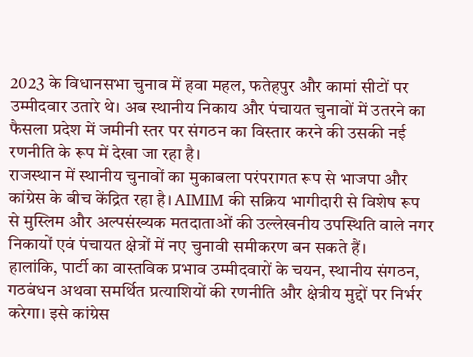2023 के विधानसभा चुनाव में हवा महल, फतेहपुर और कामां सीटों पर उम्मीदवार उतारे थे। अब स्थानीय निकाय और पंचायत चुनावों में उतरने का फैसला प्रदेश में जमीनी स्तर पर संगठन का विस्तार करने की उसकी नई रणनीति के रूप में देखा जा रहा है।
राजस्थान में स्थानीय चुनावों का मुकाबला परंपरागत रूप से भाजपा और कांग्रेस के बीच केंद्रित रहा है। AIMIM की सक्रिय भागीदारी से विशेष रूप से मुस्लिम और अल्पसंख्यक मतदाताओं की उल्लेखनीय उपस्थिति वाले नगर निकायों एवं पंचायत क्षेत्रों में नए चुनावी समीकरण बन सकते हैं।
हालांकि, पार्टी का वास्तविक प्रभाव उम्मीदवारों के चयन, स्थानीय संगठन, गठबंधन अथवा समर्थित प्रत्याशियों की रणनीति और क्षेत्रीय मुद्दों पर निर्भर करेगा। इसे कांग्रेस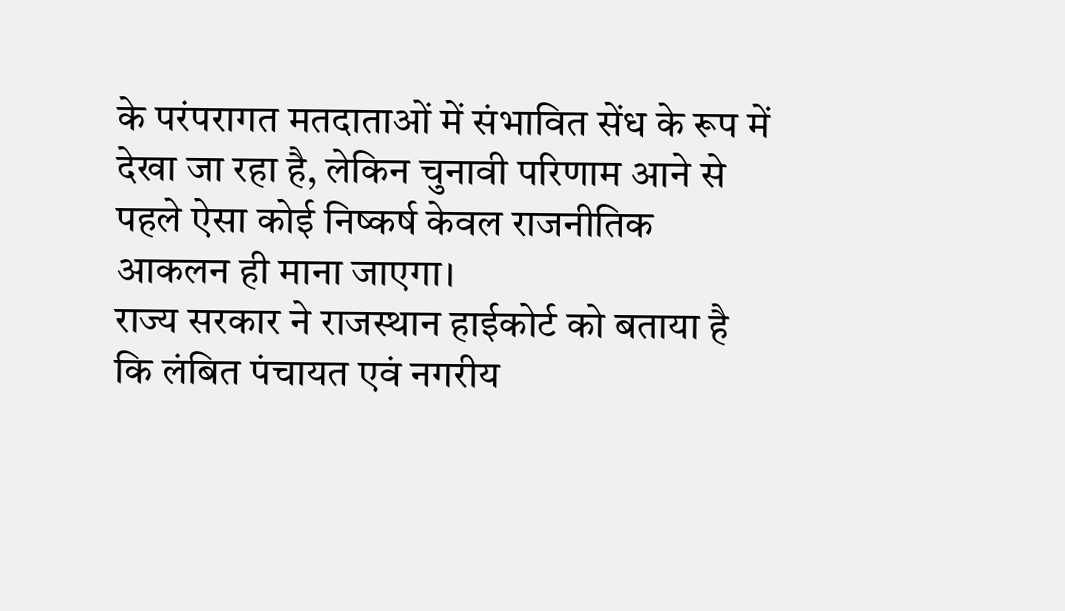के परंपरागत मतदाताओं में संभावित सेंध के रूप में देखा जा रहा है, लेकिन चुनावी परिणाम आने से पहले ऐसा कोई निष्कर्ष केवल राजनीतिक आकलन ही माना जाएगा।
राज्य सरकार ने राजस्थान हाईकोर्ट को बताया है कि लंबित पंचायत एवं नगरीय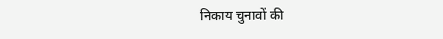निकाय चुनावों की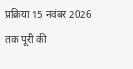प्रक्रिया 15 नवंबर 2026 तक पूरी की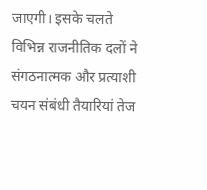जाएगी। इसके चलते विभिन्न राजनीतिक दलों ने संगठनात्मक और प्रत्याशी चयन संबंधी तैयारियां तेज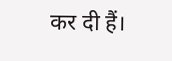कर दी हैं।